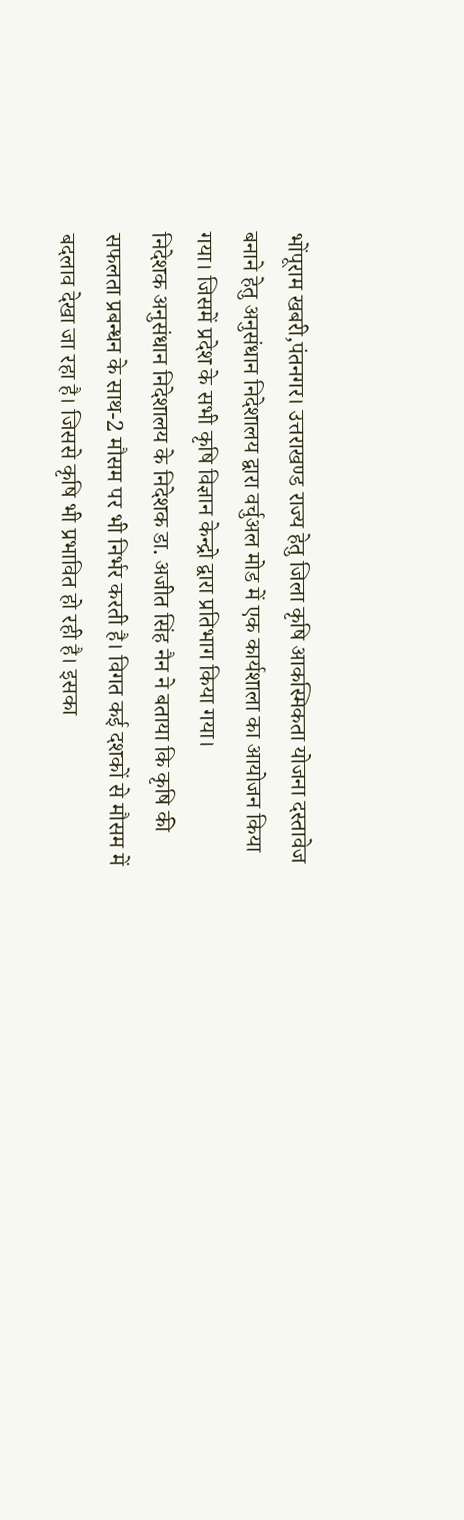भोंपूराम खबरी,पंतनगर। उत्तराखण्ड राज्य हेतु जिला कृषि आकस्मिकता योजना दस्तावेज बनाने हेतु अनुसंधान निदेशालय द्वारा वर्चुअल मोड में एक कार्यशाला का आयोजन किया गया। जिसमें प्रदेश के सभी कृषि विज्ञान केन्द्रो द्वारा प्रतिभाग किया गया।
निदेशक अनुसंधान निदेशालय के निदेशक डा. अजीत सिंह नैन ने बताया कि कृषि की सफलता प्रबन्धन के साथ-2 मौसम पर भी निर्भर करती है। विगत कई दशकों से मौसम में बदलाव देखा जा रहा है। जिससे कृषि भी प्रभावित हो रही है। इसका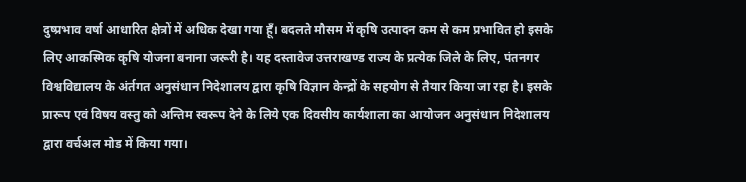दुष्प्रभाव वर्षा आधारित क्षेत्रों में अधिक देखा गया हूँ। बदलते मौसम में कृषि उत्पादन कम से कम प्रभावित हो इसके लिए आकस्मिक कृषि योजना बनाना जरूरी है। यह दस्तावेज उत्तराखण्ड राज्य के प्रत्येक जिले के लिए, पंतनगर विश्वविद्यालय के अंर्तगत अनुसंधान निदेशालय द्वारा कृषि विज्ञान केन्द्रों के सहयोग से तैयार किया जा रहा है। इसके प्रारूप एवं विषय वस्तु को अन्तिम स्वरूप देने के लिये एक दिवसीय कार्यशाला का आयोजन अनुसंधान निदेशालय द्वारा वर्चअल मोड में किया गया।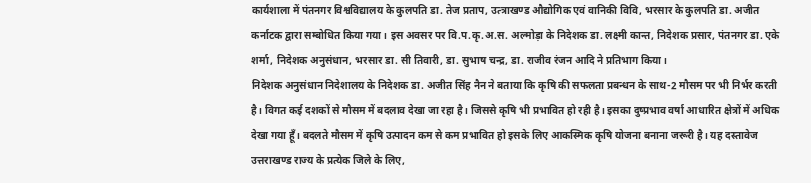कार्यशाला में पंतनगर विश्वविद्यालय के कुलपति डा. तेज प्रताप, उत्त्राखण्ड औद्योगिक एवं वानिकी विवि, भरसार के कुलपति डा. अजीत कर्नाटक द्वारा सम्बोधित किया गया। इस अवसर पर वि.प.कृ.अ.स. अल्मोड़ा के निदेशक डा. लक्ष्मी कान्त, निदेशक प्रसार, पंतनगर डा. एके शर्मा, निदेशक अनुसंधान, भरसार डा. सी तिवारी, डा. सुभाष चन्द्र, डा. राजीव रंजन आदि ने प्रतिभाग किया।
निदेशक अनुसंधान निदेशालय के निदेशक डा. अजीत सिंह नैन ने बताया कि कृषि की सफलता प्रबन्धन के साथ-2 मौसम पर भी निर्भर करती है। विगत कई दशकों से मौसम में बदलाव देखा जा रहा है। जिससे कृषि भी प्रभावित हो रही है। इसका दुष्प्रभाव वर्षा आधारित क्षेत्रों में अधिक देखा गया हूँ। बदलते मौसम में कृषि उत्पादन कम से कम प्रभावित हो इसके लिए आकस्मिक कृषि योजना बनाना जरूरी है। यह दस्तावेज उत्तराखण्ड राज्य के प्रत्येक जिले के लिए,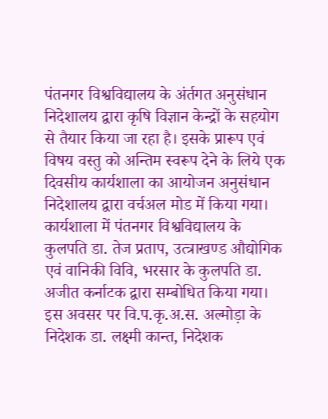पंतनगर विश्वविद्यालय के अंर्तगत अनुसंधान निदेशालय द्वारा कृषि विज्ञान केन्द्रों के सहयोग से तैयार किया जा रहा है। इसके प्रारूप एवं विषय वस्तु को अन्तिम स्वरूप देने के लिये एक दिवसीय कार्यशाला का आयोजन अनुसंधान निदेशालय द्वारा वर्चअल मोड में किया गया।
कार्यशाला में पंतनगर विश्वविद्यालय के कुलपति डा. तेज प्रताप, उत्त्राखण्ड औद्योगिक एवं वानिकी विवि, भरसार के कुलपति डा. अजीत कर्नाटक द्वारा सम्बोधित किया गया। इस अवसर पर वि.प.कृ.अ.स. अल्मोड़ा के निदेशक डा. लक्ष्मी कान्त, निदेशक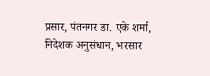प्रसार, पंतनगर डा. एके शर्मा, निदेशक अनुसंधान, भरसार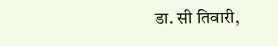डा. सी तिवारी,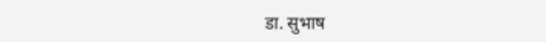डा. सुभाष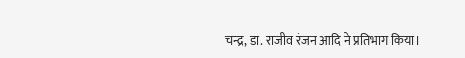चन्द्र, डा. राजीव रंजन आदि ने प्रतिभाग किया।